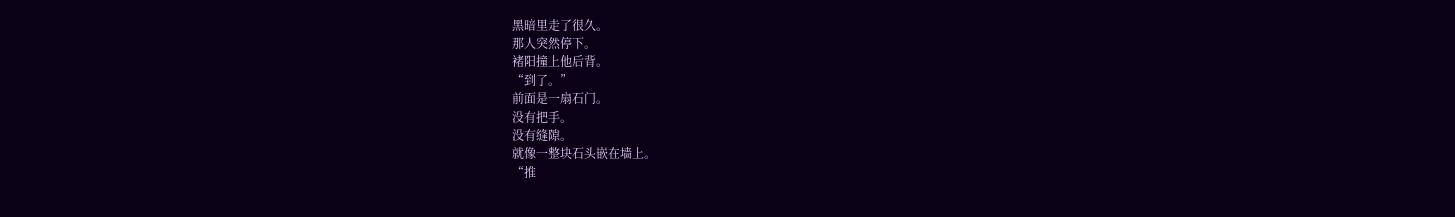黑暗里走了很久。
那人突然停下。
褚阳撞上他后背。
“到了。”
前面是一扇石门。
没有把手。
没有缝隙。
就像一整块石头嵌在墙上。
“推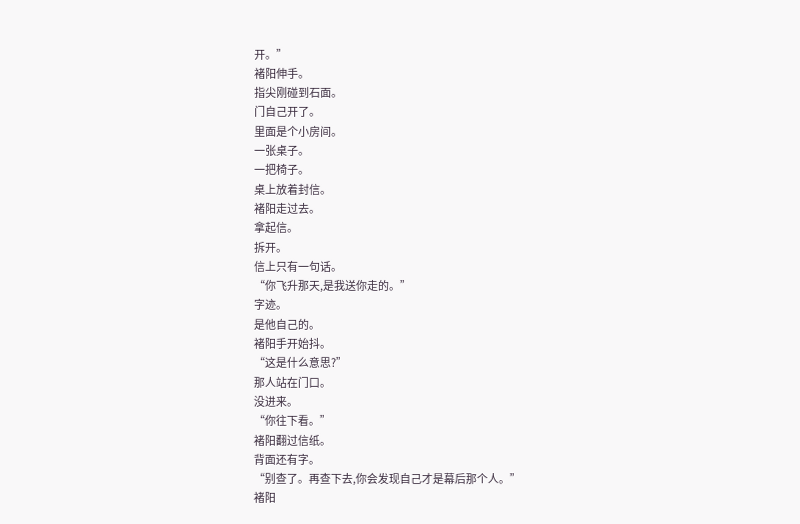开。”
褚阳伸手。
指尖刚碰到石面。
门自己开了。
里面是个小房间。
一张桌子。
一把椅子。
桌上放着封信。
褚阳走过去。
拿起信。
拆开。
信上只有一句话。
“你飞升那天,是我送你走的。”
字迹。
是他自己的。
褚阳手开始抖。
“这是什么意思?”
那人站在门口。
没进来。
“你往下看。”
褚阳翻过信纸。
背面还有字。
“别查了。再查下去,你会发现自己才是幕后那个人。”
褚阳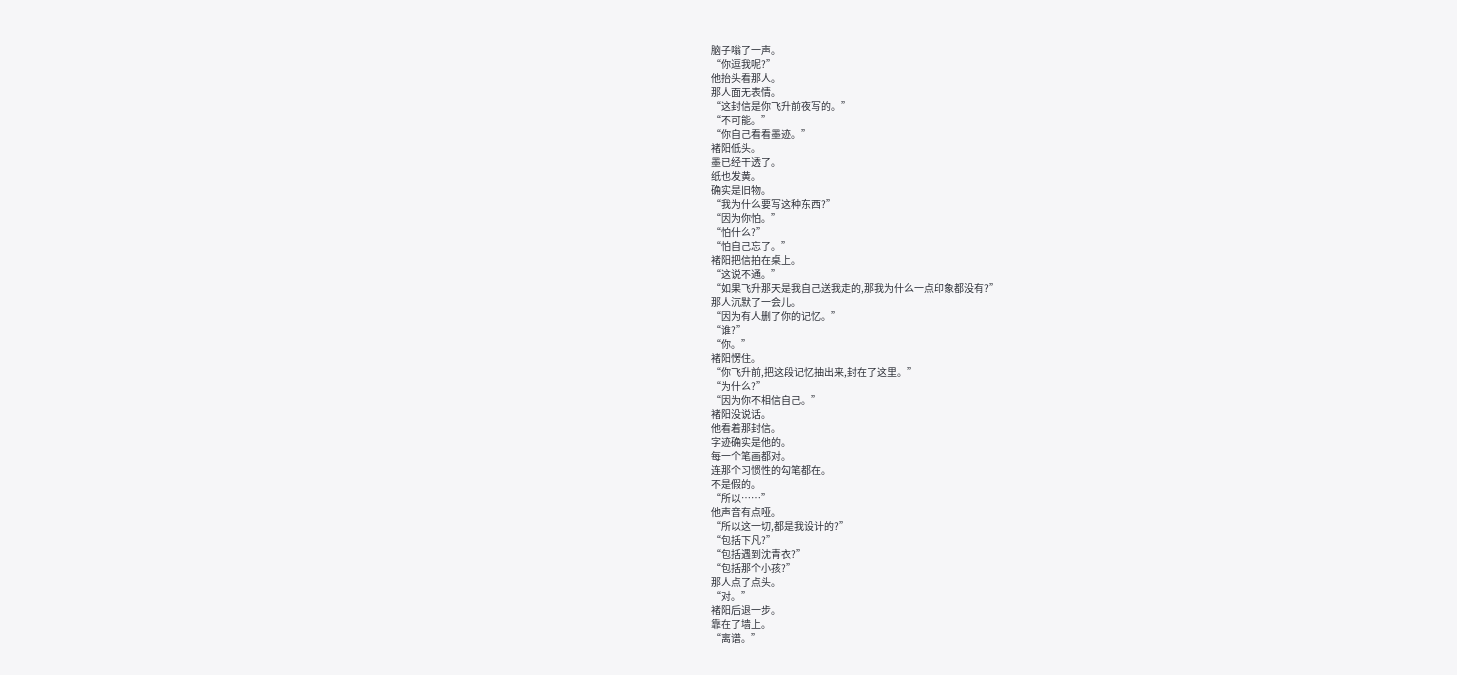脑子嗡了一声。
“你逗我呢?”
他抬头看那人。
那人面无表情。
“这封信是你飞升前夜写的。”
“不可能。”
“你自己看看墨迹。”
褚阳低头。
墨已经干透了。
纸也发黄。
确实是旧物。
“我为什么要写这种东西?”
“因为你怕。”
“怕什么?”
“怕自己忘了。”
褚阳把信拍在桌上。
“这说不通。”
“如果飞升那天是我自己送我走的,那我为什么一点印象都没有?”
那人沉默了一会儿。
“因为有人删了你的记忆。”
“谁?”
“你。”
褚阳愣住。
“你飞升前,把这段记忆抽出来,封在了这里。”
“为什么?”
“因为你不相信自己。”
褚阳没说话。
他看着那封信。
字迹确实是他的。
每一个笔画都对。
连那个习惯性的勾笔都在。
不是假的。
“所以……”
他声音有点哑。
“所以这一切,都是我设计的?”
“包括下凡?”
“包括遇到沈青衣?”
“包括那个小孩?”
那人点了点头。
“对。”
褚阳后退一步。
靠在了墙上。
“离谱。”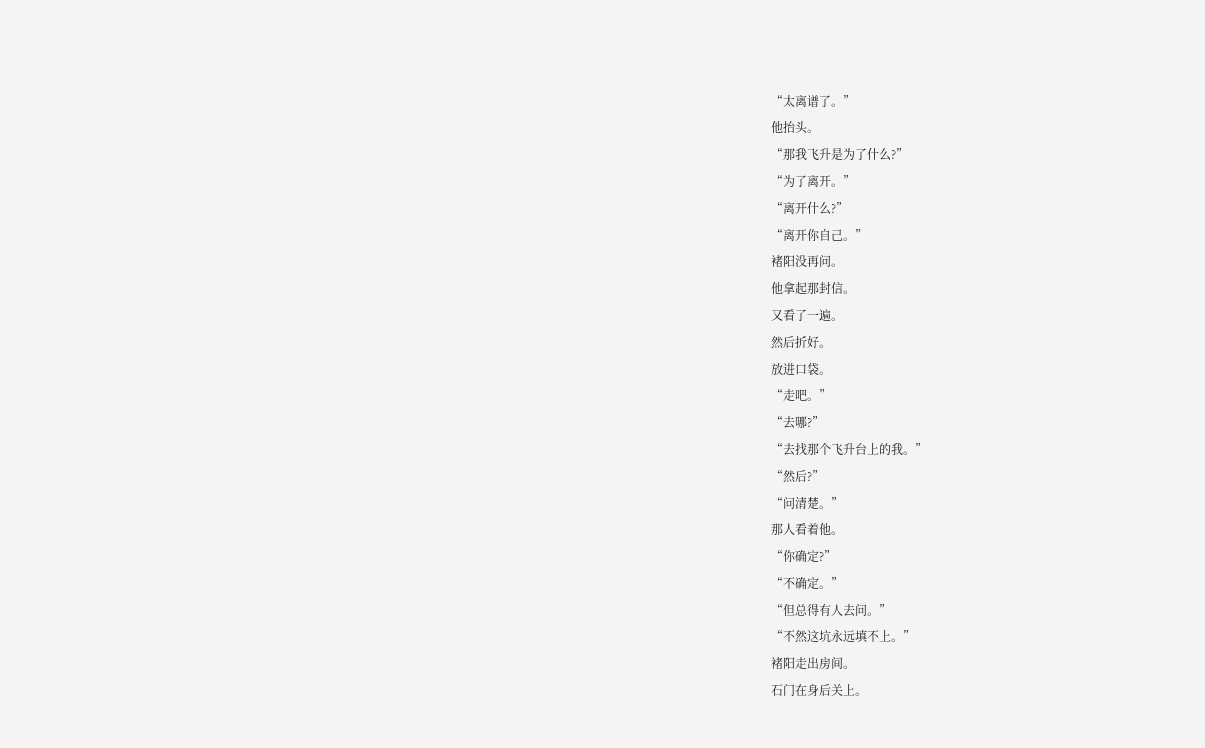“太离谱了。”
他抬头。
“那我飞升是为了什么?”
“为了离开。”
“离开什么?”
“离开你自己。”
褚阳没再问。
他拿起那封信。
又看了一遍。
然后折好。
放进口袋。
“走吧。”
“去哪?”
“去找那个飞升台上的我。”
“然后?”
“问清楚。”
那人看着他。
“你确定?”
“不确定。”
“但总得有人去问。”
“不然这坑永远填不上。”
褚阳走出房间。
石门在身后关上。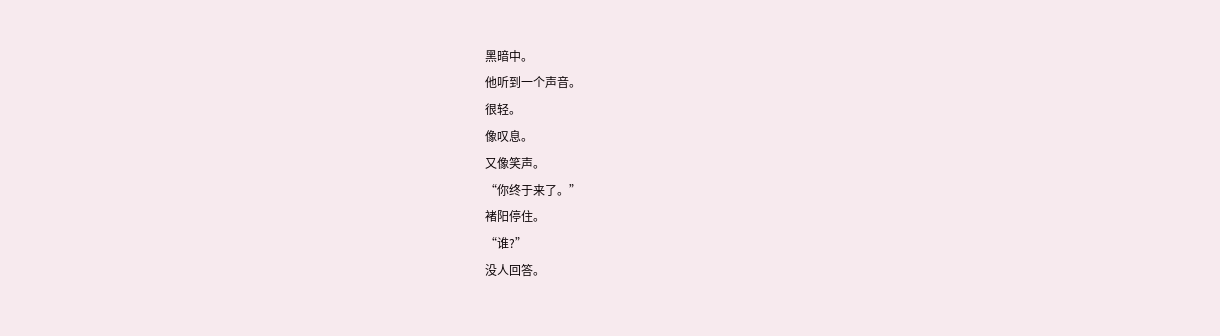黑暗中。
他听到一个声音。
很轻。
像叹息。
又像笑声。
“你终于来了。”
褚阳停住。
“谁?”
没人回答。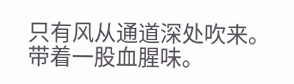只有风从通道深处吹来。
带着一股血腥味。